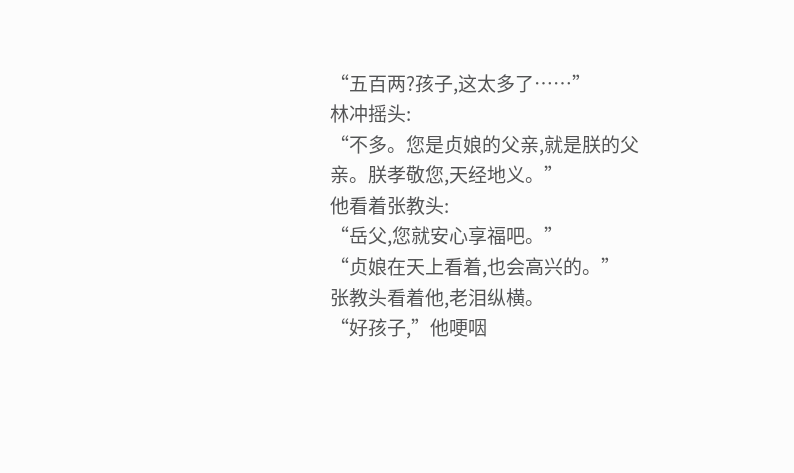“五百两?孩子,这太多了……”
林冲摇头:
“不多。您是贞娘的父亲,就是朕的父亲。朕孝敬您,天经地义。”
他看着张教头:
“岳父,您就安心享福吧。”
“贞娘在天上看着,也会高兴的。”
张教头看着他,老泪纵横。
“好孩子,”他哽咽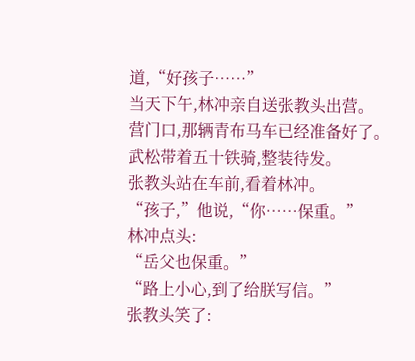道,“好孩子……”
当天下午,林冲亲自送张教头出营。
营门口,那辆青布马车已经准备好了。
武松带着五十铁骑,整装待发。
张教头站在车前,看着林冲。
“孩子,”他说,“你……保重。”
林冲点头:
“岳父也保重。”
“路上小心,到了给朕写信。”
张教头笑了: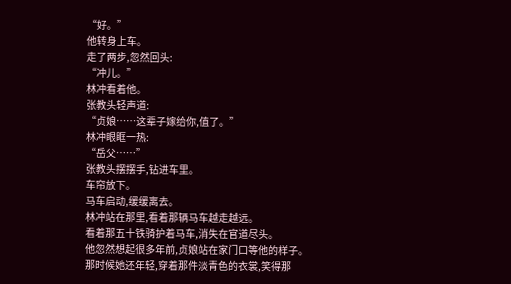“好。”
他转身上车。
走了两步,忽然回头:
“冲儿。”
林冲看着他。
张教头轻声道:
“贞娘……这辈子嫁给你,值了。”
林冲眼眶一热:
“岳父……”
张教头摆摆手,钻进车里。
车帘放下。
马车启动,缓缓离去。
林冲站在那里,看着那辆马车越走越远。
看着那五十铁骑护着马车,消失在官道尽头。
他忽然想起很多年前,贞娘站在家门口等他的样子。
那时候她还年轻,穿着那件淡青色的衣裳,笑得那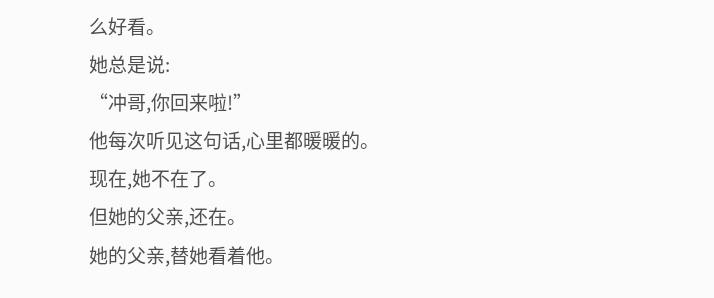么好看。
她总是说:
“冲哥,你回来啦!”
他每次听见这句话,心里都暖暖的。
现在,她不在了。
但她的父亲,还在。
她的父亲,替她看着他。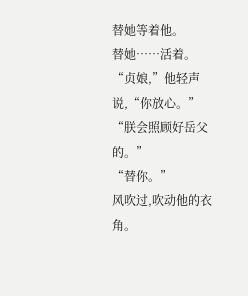替她等着他。
替她……活着。
“贞娘,”他轻声说,“你放心。”
“朕会照顾好岳父的。”
“替你。”
风吹过,吹动他的衣角。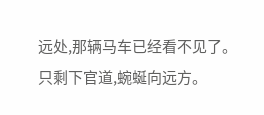远处,那辆马车已经看不见了。
只剩下官道,蜿蜒向远方。